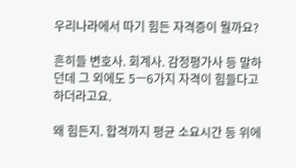우리나라에서 따기 힘든 자격증이 뭘까요?

흔히들 변호사. 회계사. 감정평가사 등 말하던데 그 외에도 5ㅡ6가지 자격이 힘들다고 하더라고요.

왜 힘든지. 합격까지 평균 소요시간 등 위에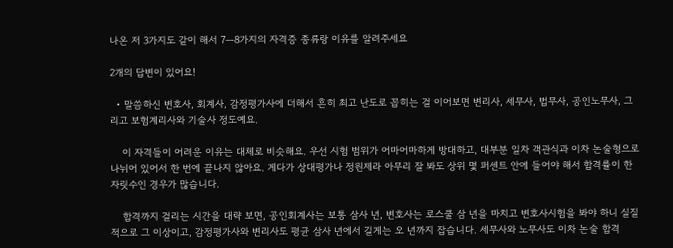나온 저 3가지도 같이 해서 7ㅡ8가지의 자격증 종류랑 이유를 알려주세요

2개의 답변이 있어요!

  • 말씀하신 변호사, 회계사, 감정평가사에 더해서 흔히 최고 난도로 꼽히는 걸 이어보면 변리사, 세무사, 법무사, 공인노무사, 그리고 보험계리사와 기술사 정도예요.

    이 자격들이 어려운 이유는 대체로 비슷해요. 우선 시험 범위가 어마어마하게 방대하고, 대부분 일차 객관식과 이차 논술형으로 나뉘어 있어서 한 번에 끝나지 않아요. 게다가 상대평가나 정원제라 아무리 잘 봐도 상위 몇 퍼센트 안에 들어야 해서 합격률이 한 자릿수인 경우가 많습니다.

    합격까지 걸리는 시간을 대략 보면, 공인회계사는 보통 삼사 년, 변호사는 로스쿨 삼 년을 마치고 변호사시험을 봐야 하니 실질적으로 그 이상이고, 감정평가사와 변리사도 평균 삼사 년에서 길게는 오 년까지 잡습니다. 세무사와 노무사도 이차 논술 합격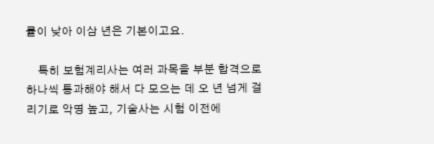률이 낮아 이삼 년은 기본이고요.

    특히 보험계리사는 여러 과목을 부분 합격으로 하나씩 통과해야 해서 다 모으는 데 오 년 넘게 걸리기로 악명 높고, 기술사는 시험 이전에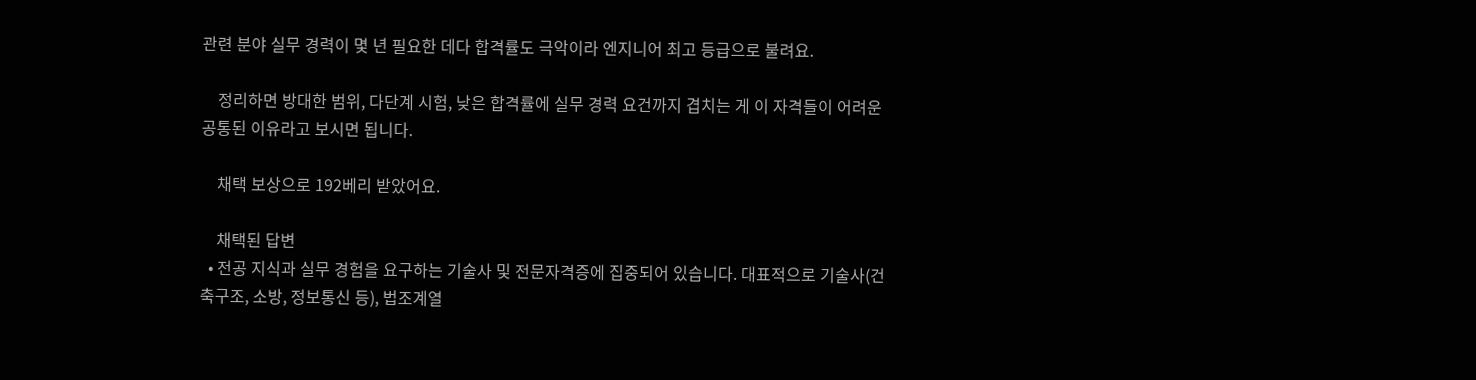관련 분야 실무 경력이 몇 년 필요한 데다 합격률도 극악이라 엔지니어 최고 등급으로 불려요.

    정리하면 방대한 범위, 다단계 시험, 낮은 합격률에 실무 경력 요건까지 겹치는 게 이 자격들이 어려운 공통된 이유라고 보시면 됩니다.

    채택 보상으로 192베리 받았어요.

    채택된 답변
  • 전공 지식과 실무 경험을 요구하는 기술사 및 전문자격증에 집중되어 있습니다. 대표적으로 기술사(건축구조, 소방, 정보통신 등), 법조계열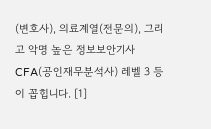(변호사), 의료계열(전문의), 그리고 악명 높은 정보보안기사CFA(공인재무분석사) 레벨 3 등이 꼽힙니다. [1]